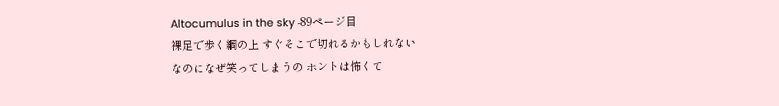Altocumulus in the sky -89ページ目
裸足で歩く綱の上 すぐそこで切れるかもしれない
なのになぜ笑ってしまうの ホントは怖くて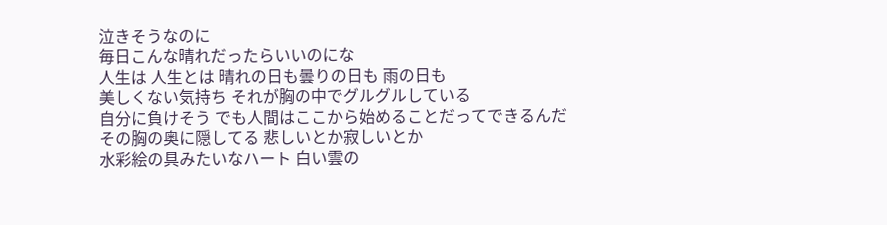泣きそうなのに
毎日こんな晴れだったらいいのにな
人生は 人生とは 晴れの日も曇りの日も 雨の日も
美しくない気持ち それが胸の中でグルグルしている
自分に負けそう でも人間はここから始めることだってできるんだ
その胸の奥に隠してる 悲しいとか寂しいとか
水彩絵の具みたいなハート 白い雲の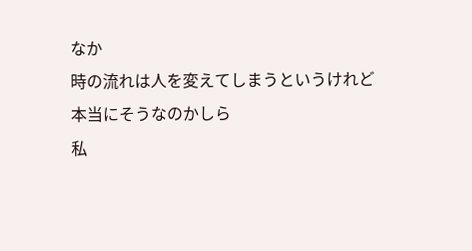なか
時の流れは人を変えてしまうというけれど 本当にそうなのかしら
私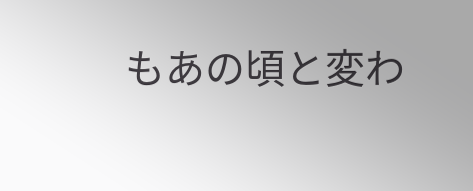もあの頃と変わ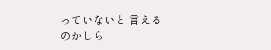っていないと 言えるのかしら